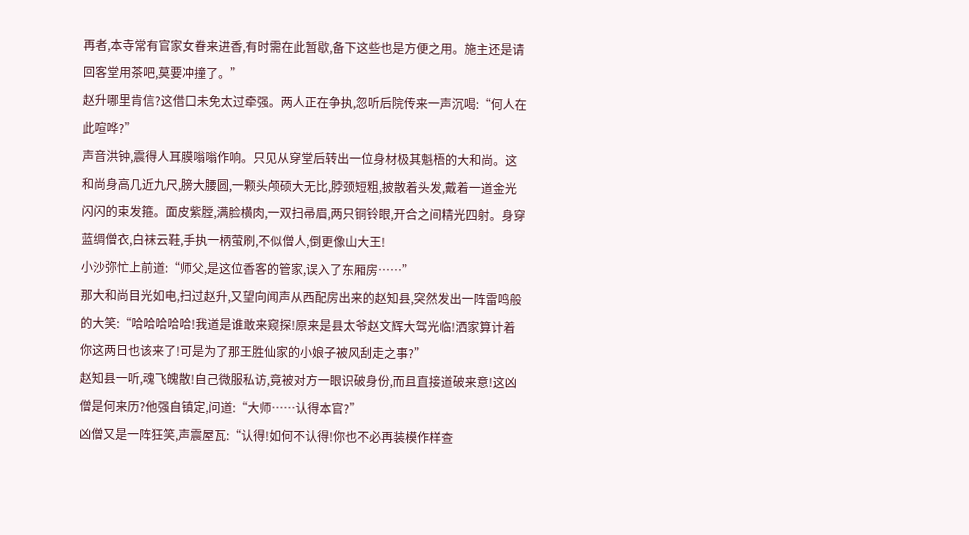再者,本寺常有官家女眷来进香,有时需在此暂歇,备下这些也是方便之用。施主还是请回客堂用茶吧,莫要冲撞了。”
赵升哪里肯信?这借口未免太过牵强。两人正在争执,忽听后院传来一声沉喝:“何人在此喧哗?”
声音洪钟,震得人耳膜嗡嗡作响。只见从穿堂后转出一位身材极其魁梧的大和尚。这和尚身高几近九尺,膀大腰圆,一颗头颅硕大无比,脖颈短粗,披散着头发,戴着一道金光闪闪的束发箍。面皮紫膛,满脸横肉,一双扫帚眉,两只铜铃眼,开合之间精光四射。身穿蓝绸僧衣,白袜云鞋,手执一柄萤刷,不似僧人,倒更像山大王!
小沙弥忙上前道:“师父,是这位香客的管家,误入了东厢房……”
那大和尚目光如电,扫过赵升,又望向闻声从西配房出来的赵知县,突然发出一阵雷鸣般的大笑:“哈哈哈哈哈!我道是谁敢来窥探!原来是县太爷赵文辉大驾光临!洒家算计着你这两日也该来了!可是为了那王胜仙家的小娘子被风刮走之事?”
赵知县一听,魂飞魄散!自己微服私访,竟被对方一眼识破身份,而且直接道破来意!这凶僧是何来历?他强自镇定,问道:“大师……认得本官?”
凶僧又是一阵狂笑,声震屋瓦:“认得!如何不认得!你也不必再装模作样查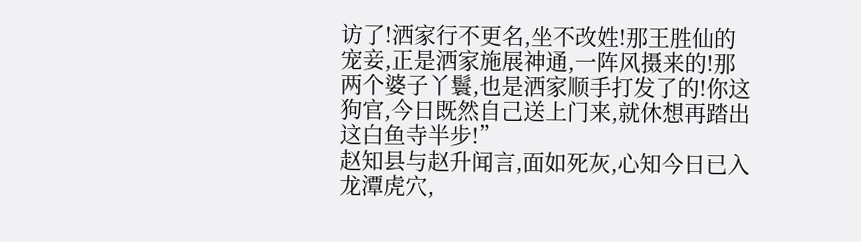访了!洒家行不更名,坐不改姓!那王胜仙的宠妾,正是洒家施展神通,一阵风摄来的!那两个婆子丫鬟,也是洒家顺手打发了的!你这狗官,今日既然自己送上门来,就休想再踏出这白鱼寺半步!”
赵知县与赵升闻言,面如死灰,心知今日已入龙潭虎穴,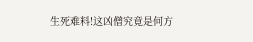生死难料!这凶僧究竟是何方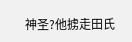神圣?他掳走田氏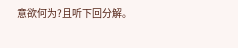意欲何为?且听下回分解。